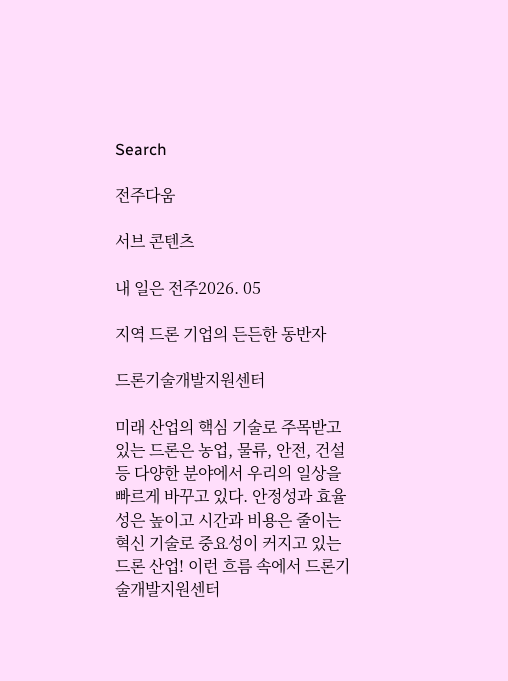Search

전주다움

서브 콘텐츠

내 일은 전주2026. 05

지역 드론 기업의 든든한 동반자

드론기술개발지원센터

미래 산업의 핵심 기술로 주목받고 있는 드론은 농업, 물류, 안전, 건설 등 다양한 분야에서 우리의 일상을 빠르게 바꾸고 있다. 안정성과 효율성은 높이고 시간과 비용은 줄이는 혁신 기술로 중요성이 커지고 있는 드론 산업! 이런 흐름 속에서 드론기술개발지원센터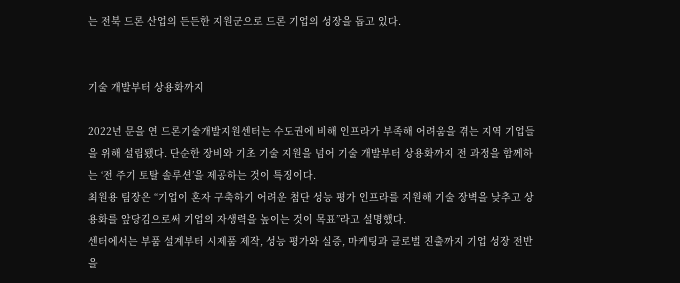는 전북 드론 산업의 든든한 지원군으로 드론 기업의 성장을 돕고 있다.


기술 개발부터 상용화까지

2022년 문을 연 드론기술개발지원센터는 수도권에 비해 인프라가 부족해 어려움을 겪는 지역 기업들을 위해 설립됐다. 단순한 장비와 기초 기술 지원을 넘어 기술 개발부터 상용화까지 전 과정을 함께하는 ‘전 주기 토탈 솔루션’을 제공하는 것이 특징이다.
최원용 팀장은 “기업이 혼자 구축하기 어려운 첨단 성능 평가 인프라를 지원해 기술 장벽을 낮추고 상용화를 앞당김으로써 기업의 자생력을 높이는 것이 목표”라고 설명했다.
센터에서는 부품 설계부터 시제품 제작, 성능 평가와 실증, 마케팅과 글로벌 진출까지 기업 성장 전반을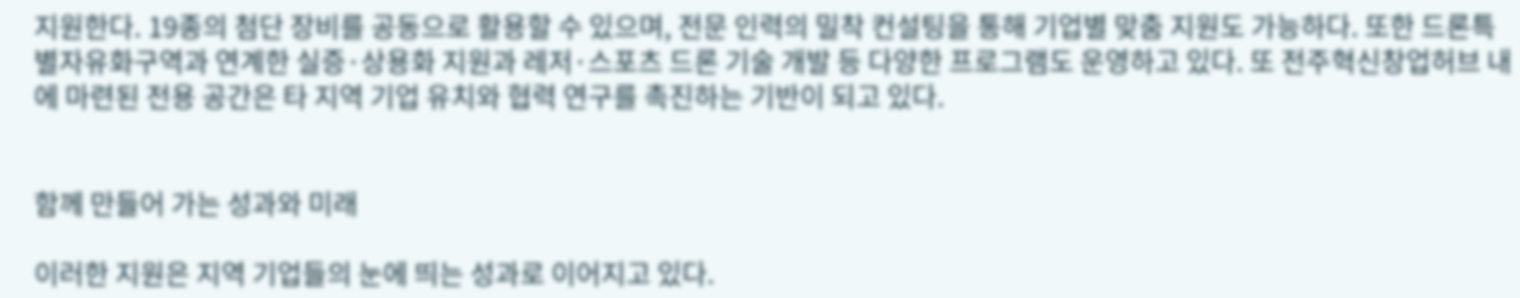지원한다. 19종의 첨단 장비를 공동으로 활용할 수 있으며, 전문 인력의 밀착 컨설팅을 통해 기업별 맞춤 지원도 가능하다. 또한 드론특별자유화구역과 연계한 실증·상용화 지원과 레저·스포츠 드론 기술 개발 등 다양한 프로그램도 운영하고 있다. 또 전주혁신창업허브 내에 마련된 전용 공간은 타 지역 기업 유치와 협력 연구를 촉진하는 기반이 되고 있다.


함께 만들어 가는 성과와 미래

이러한 지원은 지역 기업들의 눈에 띄는 성과로 이어지고 있다.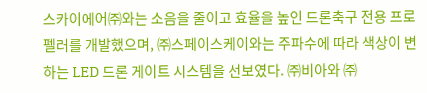스카이에어㈜와는 소음을 줄이고 효율을 높인 드론축구 전용 프로펠러를 개발했으며, ㈜스페이스케이와는 주파수에 따라 색상이 변하는 LED 드론 게이트 시스템을 선보였다. ㈜비아와 ㈜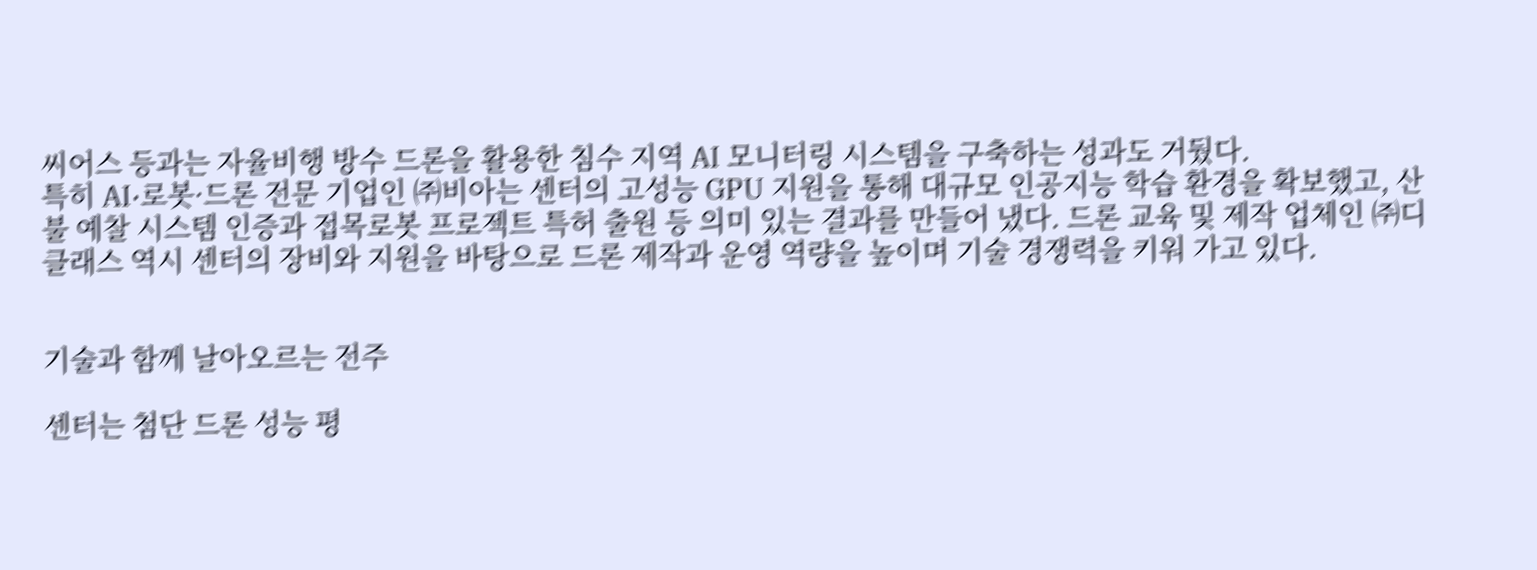씨어스 등과는 자율비행 방수 드론을 활용한 침수 지역 AI 모니터링 시스템을 구축하는 성과도 거뒀다.
특히 AI·로봇·드론 전문 기업인 ㈜비아는 센터의 고성능 GPU 지원을 통해 대규모 인공지능 학습 환경을 확보했고, 산불 예찰 시스템 인증과 접목로봇 프로젝트 특허 출원 등 의미 있는 결과를 만들어 냈다. 드론 교육 및 제작 업체인 ㈜디클래스 역시 센터의 장비와 지원을 바탕으로 드론 제작과 운영 역량을 높이며 기술 경쟁력을 키워 가고 있다.


기술과 함께 날아오르는 전주

센터는 첨단 드론 성능 평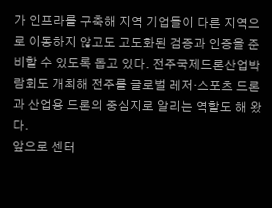가 인프라를 구축해 지역 기업들이 다른 지역으로 이동하지 않고도 고도화된 검증과 인증을 준비할 수 있도록 돕고 있다. 전주국제드론산업박람회도 개최해 전주를 글로벌 레저·스포츠 드론과 산업용 드론의 중심지로 알리는 역할도 해 왔다.
앞으로 센터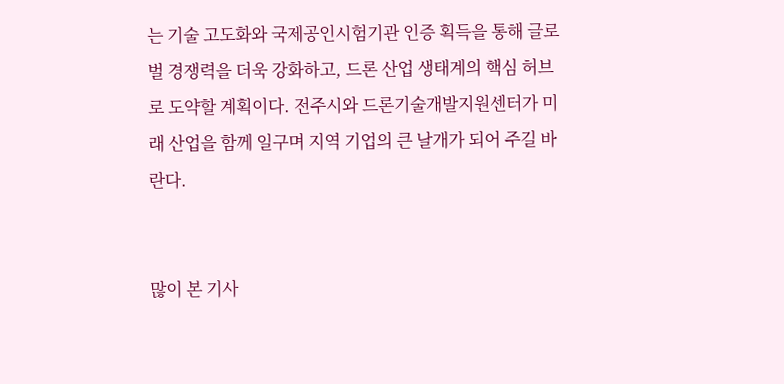는 기술 고도화와 국제공인시험기관 인증 획득을 통해 글로벌 경쟁력을 더욱 강화하고, 드론 산업 생태계의 핵심 허브로 도약할 계획이다. 전주시와 드론기술개발지원센터가 미래 산업을 함께 일구며 지역 기업의 큰 날개가 되어 주길 바란다.


많이 본 기사